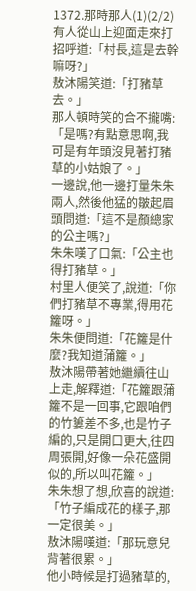1372.那時那人(1)(2/2)
有人從山上迎面走來打招呼道:「村長,這是去幹嘛呀?」
敖沐陽笑道:「打豬草去。」
那人頓時笑的合不攏嘴:「是嗎?有點意思啊,我可是有年頭沒見著打豬草的小姑娘了。」
一邊說,他一邊打量朱朱兩人,然後他猛的皺起眉頭問道:「這不是顏總家的公主嗎?」
朱朱嘆了口氣:「公主也得打豬草。」
村里人便笑了,說道:「你們打豬草不專業,得用花籮呀。」
朱朱便問道:「花籮是什麼?我知道蒲籮。」
敖沐陽帶著她繼續往山上走,解釋道:「花籮跟蒲籮不是一回事,它跟咱們的竹簍差不多,也是竹子編的,只是開口更大,往四周張開,好像一朵花盛開似的,所以叫花籮。」
朱朱想了想,欣喜的說道:「竹子編成花的樣子,那一定很美。」
敖沐陽嘆道:「那玩意兒背著很累。」
他小時候是打過豬草的,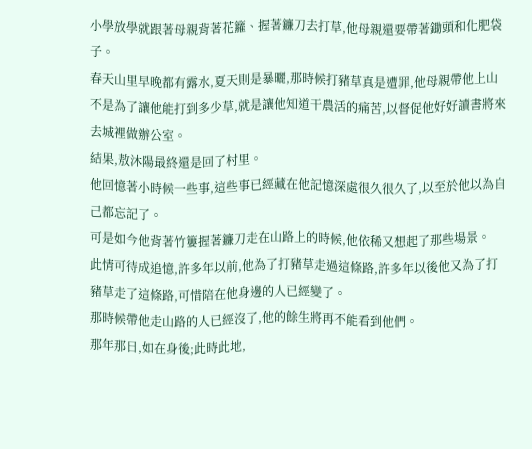小學放學就跟著母親背著花籮、握著鐮刀去打草,他母親還要帶著鋤頭和化肥袋子。
春天山里早晚都有露水,夏天則是暴曬,那時候打豬草真是遭罪,他母親帶他上山不是為了讓他能打到多少草,就是讓他知道干農活的痛苦,以督促他好好讀書將來去城裡做辦公室。
結果,敖沐陽最終還是回了村里。
他回憶著小時候一些事,這些事已經藏在他記憶深處很久很久了,以至於他以為自己都忘記了。
可是如今他背著竹簍握著鐮刀走在山路上的時候,他依稀又想起了那些場景。
此情可待成追憶,許多年以前,他為了打豬草走過這條路,許多年以後他又為了打豬草走了這條路,可惜陪在他身邊的人已經變了。
那時候帶他走山路的人已經沒了,他的餘生將再不能看到他們。
那年那日,如在身後;此時此地,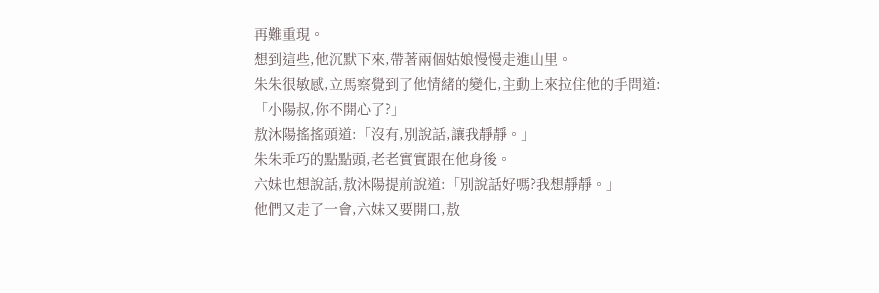再難重現。
想到這些,他沉默下來,帶著兩個姑娘慢慢走進山里。
朱朱很敏感,立馬察覺到了他情緒的變化,主動上來拉住他的手問道:「小陽叔,你不開心了?」
敖沐陽搖搖頭道:「沒有,別說話,讓我靜靜。」
朱朱乖巧的點點頭,老老實實跟在他身後。
六妹也想說話,敖沐陽提前說道:「別說話好嗎?我想靜靜。」
他們又走了一會,六妹又要開口,敖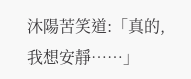沐陽苦笑道:「真的,我想安靜……」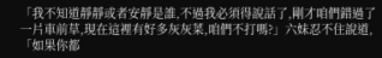「我不知道靜靜或者安靜是誰,不過我必須得說話了,剛才咱們錯過了一片車前草,現在這裡有好多灰灰菜,咱們不打嗎?」六妹忍不住說道,「如果你都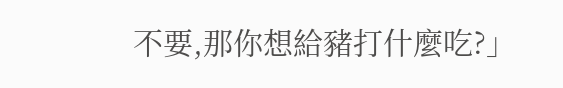不要,那你想給豬打什麼吃?」